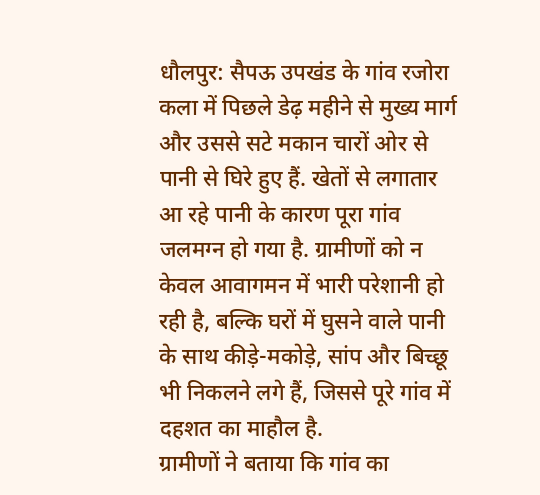धौलपुर: सैपऊ उपखंड के गांव रजोरा कला में पिछले डेढ़ महीने से मुख्य मार्ग और उससे सटे मकान चारों ओर से पानी से घिरे हुए हैं. खेतों से लगातार आ रहे पानी के कारण पूरा गांव जलमग्न हो गया है. ग्रामीणों को न केवल आवागमन में भारी परेशानी हो रही है, बल्कि घरों में घुसने वाले पानी के साथ कीड़े-मकोड़े, सांप और बिच्छू भी निकलने लगे हैं, जिससे पूरे गांव में दहशत का माहौल है.
ग्रामीणों ने बताया कि गांव का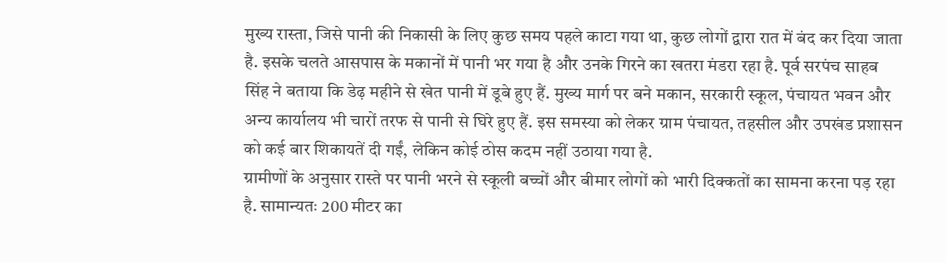मुख्य रास्ता, जिसे पानी की निकासी के लिए कुछ समय पहले काटा गया था, कुछ लोगों द्वारा रात में बंद कर दिया जाता है. इसके चलते आसपास के मकानों में पानी भर गया है और उनके गिरने का खतरा मंडरा रहा है. पूर्व सरपंच साहब सिंह ने बताया कि डेढ़ महीने से खेत पानी में डूबे हुए हैं. मुख्य मार्ग पर बने मकान, सरकारी स्कूल, पंचायत भवन और अन्य कार्यालय भी चारों तरफ से पानी से घिरे हुए हैं. इस समस्या को लेकर ग्राम पंचायत, तहसील और उपखंड प्रशासन को कई बार शिकायतें दी गईं, लेकिन कोई ठोस कदम नहीं उठाया गया है.
ग्रामीणों के अनुसार रास्ते पर पानी भरने से स्कूली बच्चों और बीमार लोगों को भारी दिक्कतों का सामना करना पड़ रहा है. सामान्यतः 200 मीटर का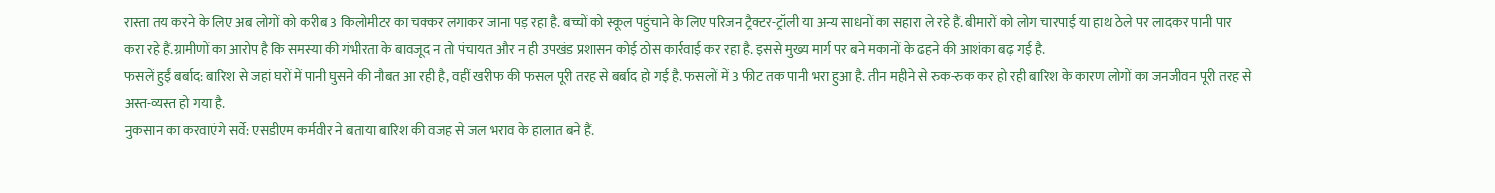रास्ता तय करने के लिए अब लोगों को करीब 3 किलोमीटर का चक्कर लगाकर जाना पड़ रहा है. बच्चों को स्कूल पहुंचाने के लिए परिजन ट्रैक्टर-ट्रॉली या अन्य साधनों का सहारा ले रहे हैं. बीमारों को लोग चारपाई या हाथ ठेले पर लादकर पानी पार करा रहे हैं.ग्रामीणों का आरोप है कि समस्या की गंभीरता के बावजूद न तो पंचायत और न ही उपखंड प्रशासन कोई ठोस कार्रवाई कर रहा है. इससे मुख्य मार्ग पर बने मकानों के ढहने की आशंका बढ़ गई है.
फसलें हुईं बर्बाद: बारिश से जहां घरों में पानी घुसने की नौबत आ रही है, वहीं खरीफ की फसल पूरी तरह से बर्बाद हो गई है. फसलों में 3 फीट तक पानी भरा हुआ है. तीन महीने से रुक-रुक कर हो रही बारिश के कारण लोगों का जनजीवन पूरी तरह से अस्त-व्यस्त हो गया है.
नुकसान का करवाएंगे सर्वे: एसडीएम कर्मवीर ने बताया बारिश की वजह से जल भराव के हालात बने हैं.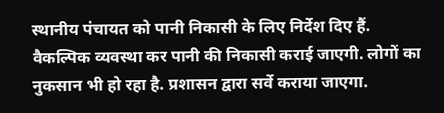स्थानीय पंचायत को पानी निकासी के लिए निर्देश दिए हैं. वैकल्पिक व्यवस्था कर पानी की निकासी कराई जाएगी. लोगों का नुकसान भी हो रहा है. प्रशासन द्वारा सर्वे कराया जाएगा.